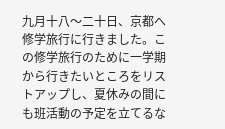九月十八〜二十日、京都へ修学旅行に行きました。この修学旅行のために一学期から行きたいところをリストアップし、夏休みの間にも班活動の予定を立てるな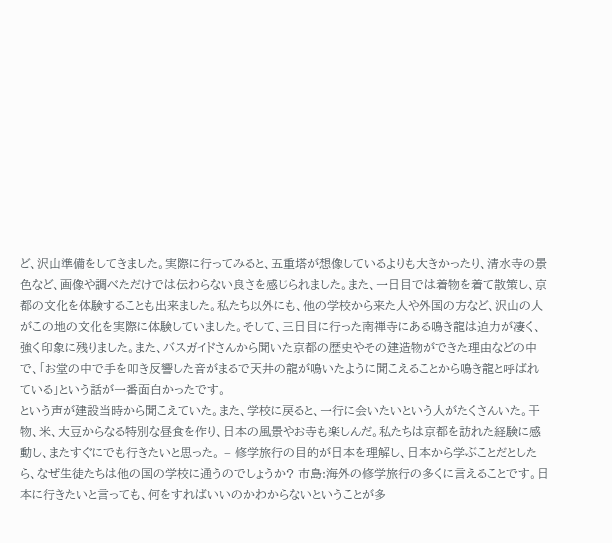ど、沢山準備をしてきました。実際に行ってみると、五重塔が想像しているよりも大きかったり、清水寺の景色など、画像や調べただけでは伝わらない良さを感じられました。また、一日目では着物を着て散策し、京都の文化を体験することも出来ました。私たち以外にも、他の学校から来た人や外国の方など、沢山の人がこの地の文化を実際に体験していました。そして、三日目に行った南禅寺にある鳴き龍は迫力が凄く、強く印象に残りました。また、バスガイドさんから聞いた京都の歴史やその建造物ができた理由などの中で、「お堂の中で手を叩き反響した音がまるで天井の龍が鳴いたように聞こえることから鳴き龍と呼ばれている」という話が一番面白かったです。
という声が建設当時から聞こえていた。また、学校に戻ると、一行に会いたいという人がたくさんいた。干物、米、大豆からなる特別な昼食を作り、日本の風景やお寺も楽しんだ。私たちは京都を訪れた経験に感動し、またすぐにでも行きたいと思った。 – 修学旅行の目的が日本を理解し、日本から学ぶことだとしたら、なぜ生徒たちは他の国の学校に通うのでしょうか? 市島:海外の修学旅行の多くに言えることです。日本に行きたいと言っても、何をすればいいのかわからないということが多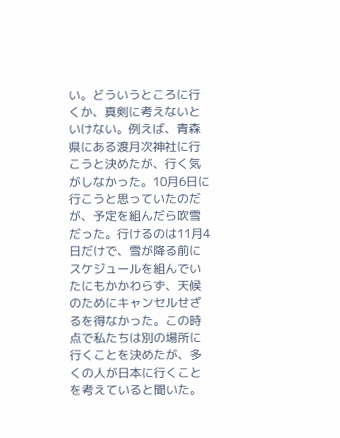い。どういうところに行くか、真剣に考えないといけない。例えば、青森県にある渡月次神社に行こうと決めたが、行く気がしなかった。10月6日に行こうと思っていたのだが、予定を組んだら吹雪だった。行けるのは11月4日だけで、雪が降る前にスケジュールを組んでいたにもかかわらず、天候のためにキャンセルせざるを得なかった。この時点で私たちは別の場所に行くことを決めたが、多くの人が日本に行くことを考えていると聞いた。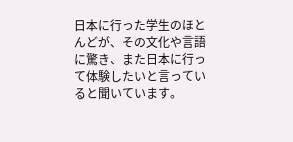日本に行った学生のほとんどが、その文化や言語に驚き、また日本に行って体験したいと言っていると聞いています。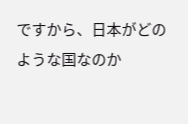ですから、日本がどのような国なのか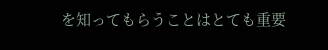を知ってもらうことはとても重要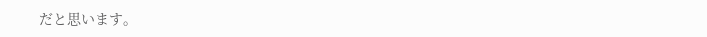だと思います。